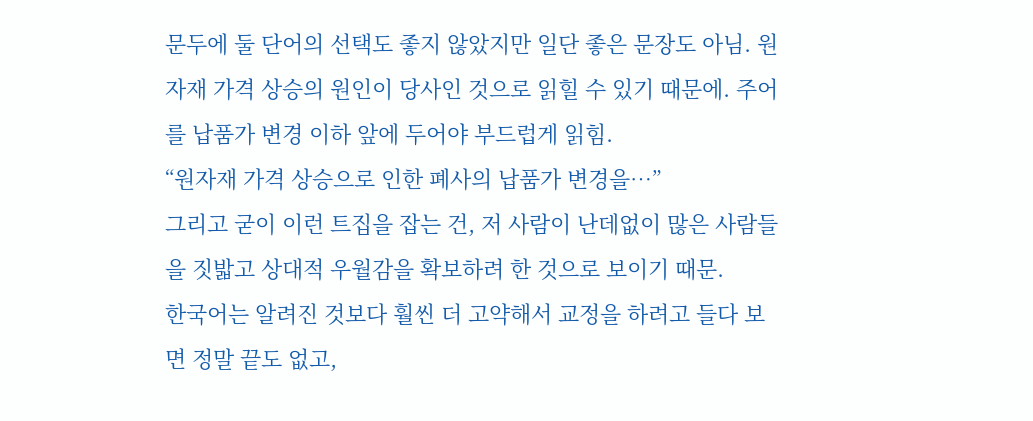문두에 둘 단어의 선택도 좋지 않았지만 일단 좋은 문장도 아님. 원자재 가격 상승의 원인이 당사인 것으로 읽힐 수 있기 때문에. 주어를 납품가 변경 이하 앞에 두어야 부드럽게 읽힘.
“원자재 가격 상승으로 인한 폐사의 납품가 변경을…”
그리고 굳이 이런 트집을 잡는 건, 저 사람이 난데없이 많은 사람들을 짓밟고 상대적 우월감을 확보하려 한 것으로 보이기 때문.
한국어는 알려진 것보다 훨씬 더 고약해서 교정을 하려고 들다 보면 정말 끝도 없고,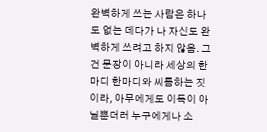완벽하게 쓰는 사람은 하나도 없는 데다가 나 자신도 완벽하게 쓰려고 하지 않음. 그건 문장이 아니라 세상의 한마디 한마디와 씨름하는 짓이라, 아무에게도 이득이 아닐뿐더러 누구에게나 소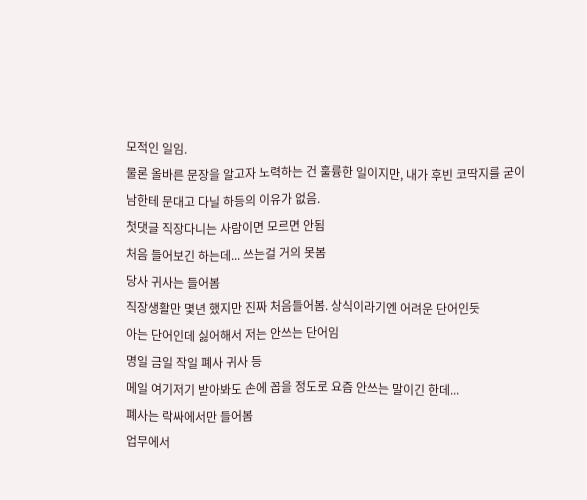모적인 일임.
물론 올바른 문장을 알고자 노력하는 건 훌륭한 일이지만, 내가 후빈 코딱지를 굳이 남한테 문대고 다닐 하등의 이유가 없음.
첫댓글 직장다니는 사람이면 모르면 안됨
처음 들어보긴 하는데... 쓰는걸 거의 못봄
당사 귀사는 들어봄
직장생활만 몇년 했지만 진짜 처음들어봄. 상식이라기엔 어려운 단어인듯
아는 단어인데 싫어해서 저는 안쓰는 단어임
명일 금일 작일 폐사 귀사 등
메일 여기저기 받아봐도 손에 꼽을 정도로 요즘 안쓰는 말이긴 한데...
폐사는 락싸에서만 들어봄
업무에서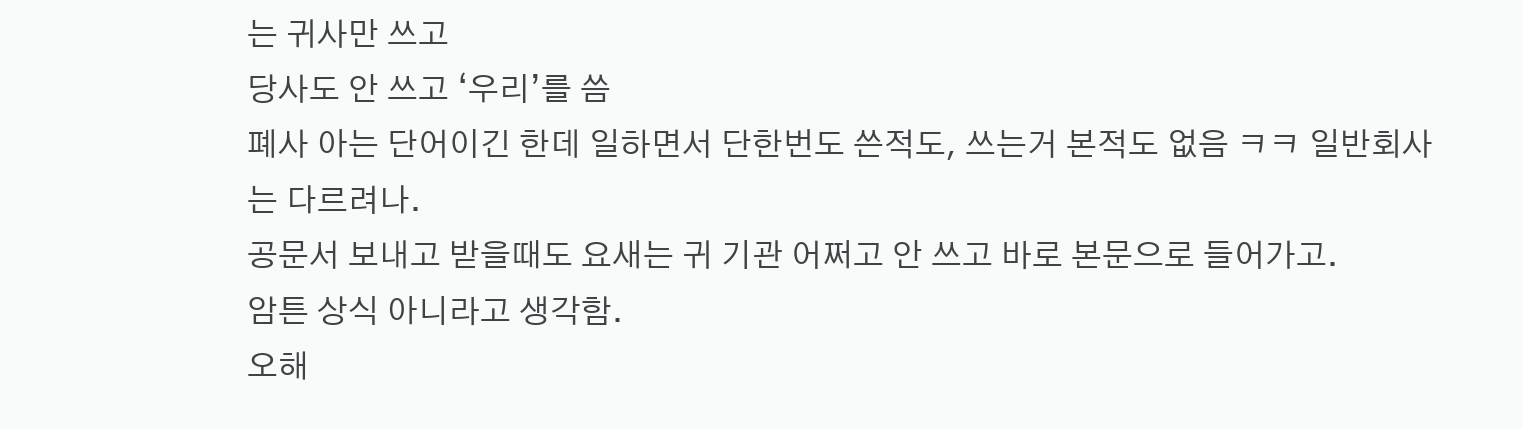는 귀사만 쓰고
당사도 안 쓰고 ‘우리’를 씀
폐사 아는 단어이긴 한데 일하면서 단한번도 쓴적도, 쓰는거 본적도 없음 ㅋㅋ 일반회사는 다르려나.
공문서 보내고 받을때도 요새는 귀 기관 어쩌고 안 쓰고 바로 본문으로 들어가고.
암튼 상식 아니라고 생각함.
오해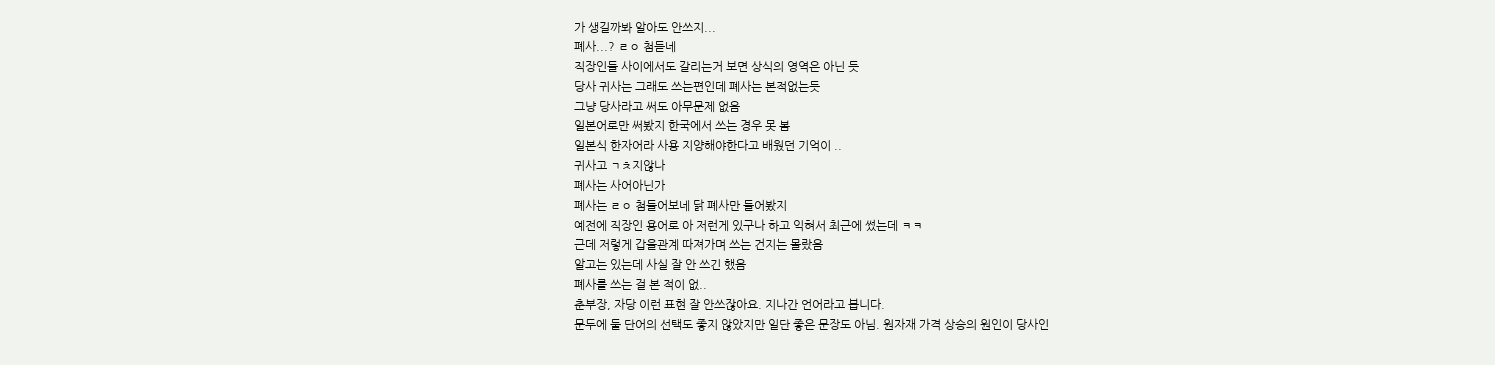가 생길까봐 알아도 안쓰지...
폐사...? ㄹㅇ 첨듣네
직장인들 사이에서도 갈리는거 보면 상식의 영역은 아닌 듯
당사 귀사는 그래도 쓰는편인데 폐사는 본적없는듯
그냥 당사라고 써도 아무문제 없음
일본어로만 써봤지 한국에서 쓰는 경우 못 봄
일본식 한자어라 사용 지양해야한다고 배웠던 기억이 ..
귀사고 ㄱㅊ지않나
폐사는 사어아닌가
폐사는 ㄹㅇ 첨들어보네 닭 폐사만 들어봤지
예전에 직장인 용어로 아 저런게 있구나 하고 익혀서 최근에 썼는데 ㅋㅋ
근데 저렇게 갑을관계 따져가며 쓰는 건지는 몰랐음
알고는 있는데 사실 잘 안 쓰긴 했음
폐사를 쓰는 걸 본 적이 없..
춘부장, 자당 이런 표현 잘 안쓰잖아요. 지나간 언어라고 봅니다.
문두에 둘 단어의 선택도 좋지 않았지만 일단 좋은 문장도 아님. 원자재 가격 상승의 원인이 당사인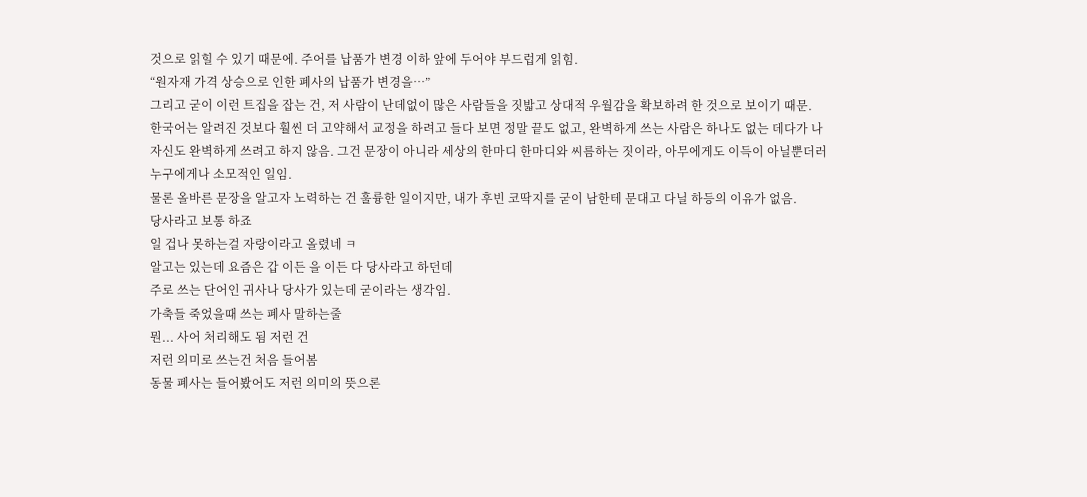것으로 읽힐 수 있기 때문에. 주어를 납품가 변경 이하 앞에 두어야 부드럽게 읽힘.
“원자재 가격 상승으로 인한 폐사의 납품가 변경을…”
그리고 굳이 이런 트집을 잡는 건, 저 사람이 난데없이 많은 사람들을 짓밟고 상대적 우월감을 확보하려 한 것으로 보이기 때문.
한국어는 알려진 것보다 훨씬 더 고약해서 교정을 하려고 들다 보면 정말 끝도 없고, 완벽하게 쓰는 사람은 하나도 없는 데다가 나 자신도 완벽하게 쓰려고 하지 않음. 그건 문장이 아니라 세상의 한마디 한마디와 씨름하는 짓이라, 아무에게도 이득이 아닐뿐더러 누구에게나 소모적인 일임.
물론 올바른 문장을 알고자 노력하는 건 훌륭한 일이지만, 내가 후빈 코딱지를 굳이 남한테 문대고 다닐 하등의 이유가 없음.
당사라고 보통 하죠
일 겁나 못하는걸 자랑이라고 올렸네 ㅋ
알고는 있는데 요즘은 갑 이든 을 이든 다 당사라고 하던데
주로 쓰는 단어인 귀사나 당사가 있는데 굳이라는 생각임.
가축들 죽었을때 쓰는 폐사 말하는줄
뭔... 사어 처리해도 됨 저런 건
저런 의미로 쓰는건 처음 들어봄
동물 폐사는 들어봤어도 저런 의미의 뜻으론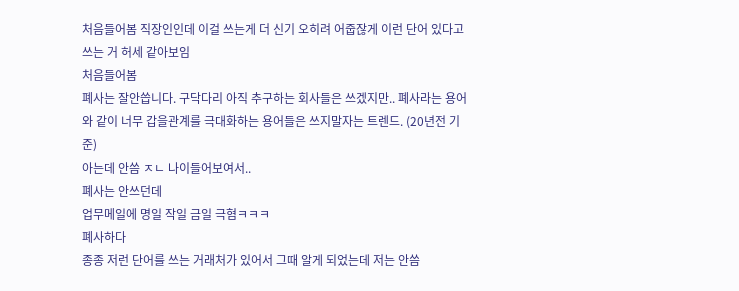처음들어봄 직장인인데 이걸 쓰는게 더 신기 오히려 어줍잖게 이런 단어 있다고 쓰는 거 허세 같아보임
처음들어봄
폐사는 잘안씁니다. 구닥다리 아직 추구하는 회사들은 쓰겠지만.. 폐사라는 용어와 같이 너무 갑을관계를 극대화하는 용어들은 쓰지말자는 트렌드. (20년전 기준)
아는데 안씀 ㅈㄴ 나이들어보여서..
폐사는 안쓰던데
업무메일에 명일 작일 금일 극혐ㅋㅋㅋ
폐사하다
종종 저런 단어를 쓰는 거래처가 있어서 그때 알게 되었는데 저는 안씀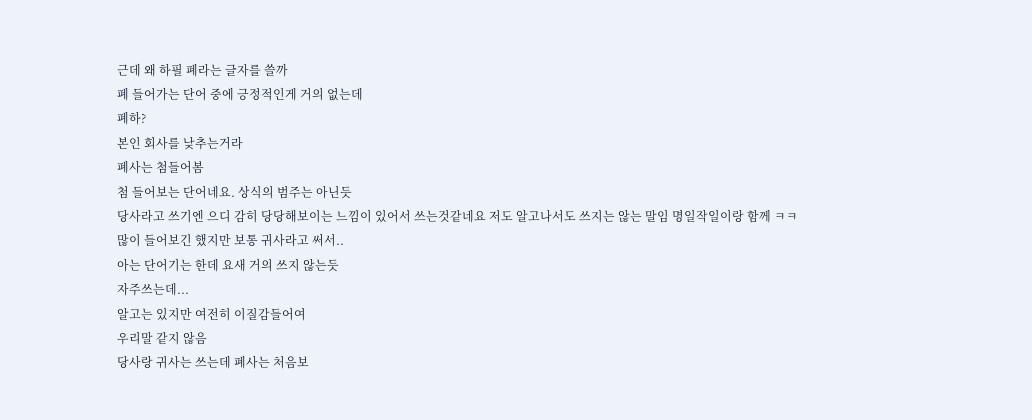근데 왜 하필 폐라는 글자를 쓸까
폐 들어가는 단어 중에 긍정적인게 거의 없는데
폐하?
본인 회사를 낮추는거라
폐사는 첨들어봄
첨 들어보는 단어네요. 상식의 범주는 아닌듯
당사라고 쓰기엔 으디 감히 당당해보이는 느낌이 있어서 쓰는것같네요 저도 알고나서도 쓰지는 않는 말임 명일작일이랑 함께 ㅋㅋ
많이 들어보긴 했지만 보통 귀사라고 써서..
아는 단어기는 한데 요새 거의 쓰지 않는듯
자주쓰는데...
알고는 있지만 여전히 이질감들어여
우리말 같지 않음
당사랑 귀사는 쓰는데 폐사는 처음보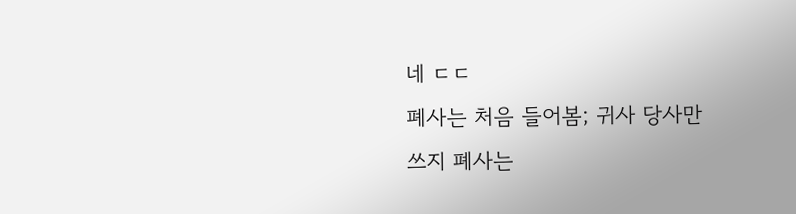네 ㄷㄷ
폐사는 처음 들어봄; 귀사 당사만 쓰지 폐사는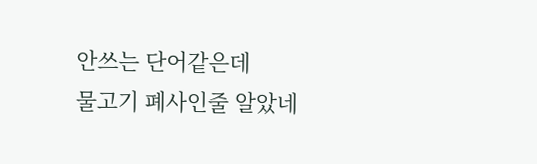안쓰는 단어같은데
물고기 폐사인줄 알았네